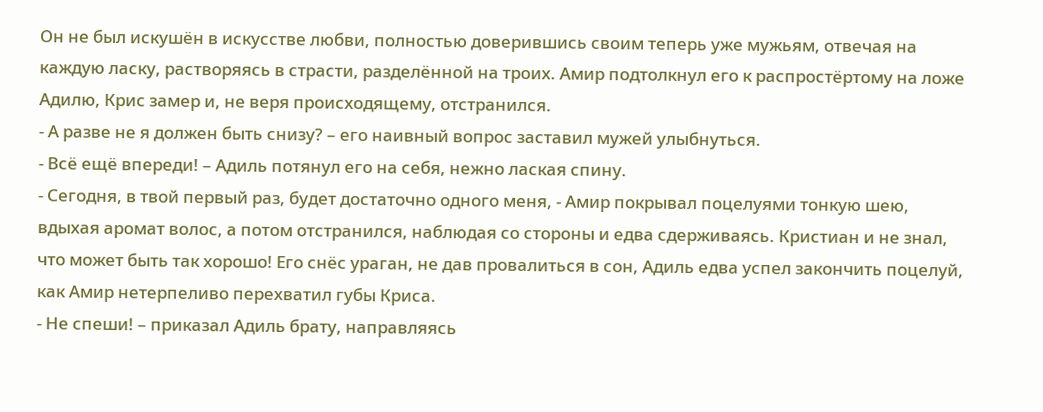Он не был искушён в искусстве любви, полностью доверившись своим теперь уже мужьям, отвечая на каждую ласку, растворяясь в страсти, разделённой на троих. Амир подтолкнул его к распростёртому на ложе Адилю, Крис замер и, не веря происходящему, отстранился.
- А разве не я должен быть снизу? – его наивный вопрос заставил мужей улыбнуться.
- Всё ещё впереди! – Адиль потянул его на себя, нежно лаская спину.
- Сегодня, в твой первый раз, будет достаточно одного меня, - Амир покрывал поцелуями тонкую шею, вдыхая аромат волос, а потом отстранился, наблюдая со стороны и едва сдерживаясь. Кристиан и не знал, что может быть так хорошо! Его снёс ураган, не дав провалиться в сон, Адиль едва успел закончить поцелуй, как Амир нетерпеливо перехватил губы Криса.
- Не спеши! – приказал Адиль брату, направляясь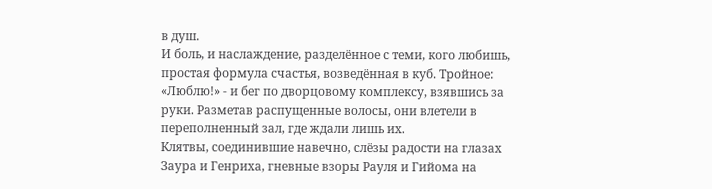в душ.
И боль, и наслаждение, разделённое с теми, кого любишь, простая формула счастья, возведённая в куб. Тройное: «Люблю!» - и бег по дворцовому комплексу, взявшись за руки. Разметав распущенные волосы, они влетели в переполненный зал, где ждали лишь их.
Клятвы, соединившие навечно, слёзы радости на глазах Заура и Генриха, гневные взоры Рауля и Гийома на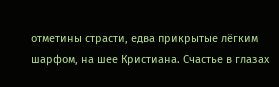отметины страсти, едва прикрытые лёгким шарфом, на шее Кристиана. Счастье в глазах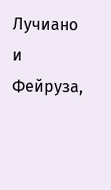Лучиано и Фейруза,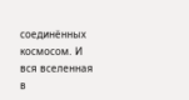соединённых космосом. И вся вселенная в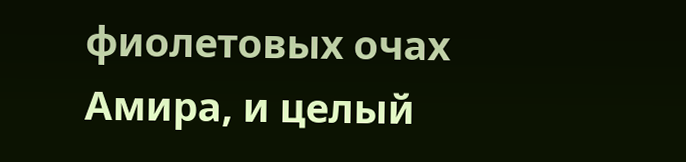фиолетовых очах Амира, и целый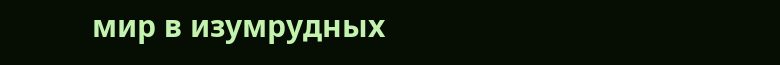мир в изумрудных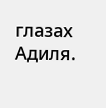глазах Адиля.